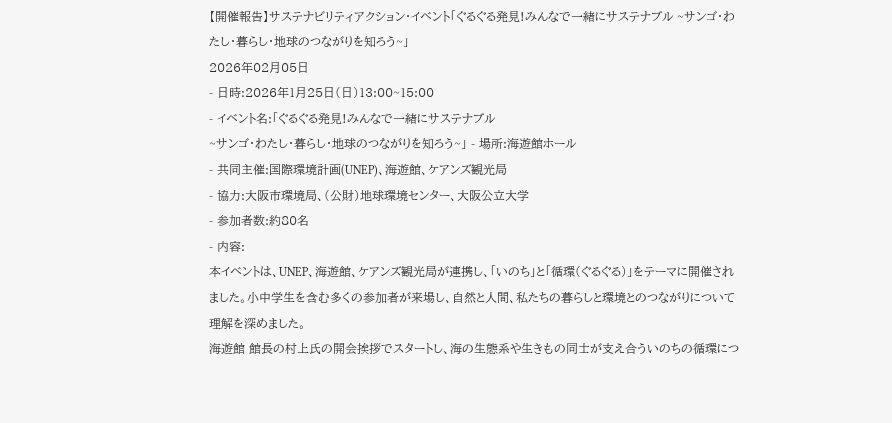【開催報告】サステナビリティアクション・イベント「ぐるぐる発見!みんなで一緒にサステナブル ~サンゴ・わたし・暮らし・地球のつながりを知ろう~」
2026年02月05日
- 日時:2026年1月25日(日)13:00~15:00
- イベント名:「ぐるぐる発見!みんなで一緒にサステナブル
~サンゴ・わたし・暮らし・地球のつながりを知ろう~」 - 場所:海遊館ホール
- 共同主催:国際環境計画(UNEP)、海遊館、ケアンズ観光局
- 協力:大阪市環境局、(公財)地球環境センター、大阪公立大学
- 参加者数:約80名
- 内容:
本イベントは、UNEP、海遊館、ケアンズ観光局が連携し、「いのち」と「循環(ぐるぐる)」をテーマに開催されました。小中学生を含む多くの参加者が来場し、自然と人間、私たちの暮らしと環境とのつながりについて理解を深めました。
海遊館 館長の村上氏の開会挨拶でスタートし、海の生態系や生きもの同士が支え合ういのちの循環につ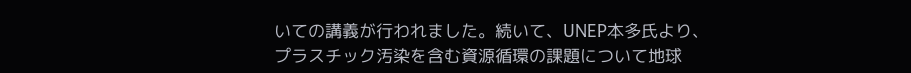いての講義が行われました。続いて、UNEP本多氏より、プラスチック汚染を含む資源循環の課題について地球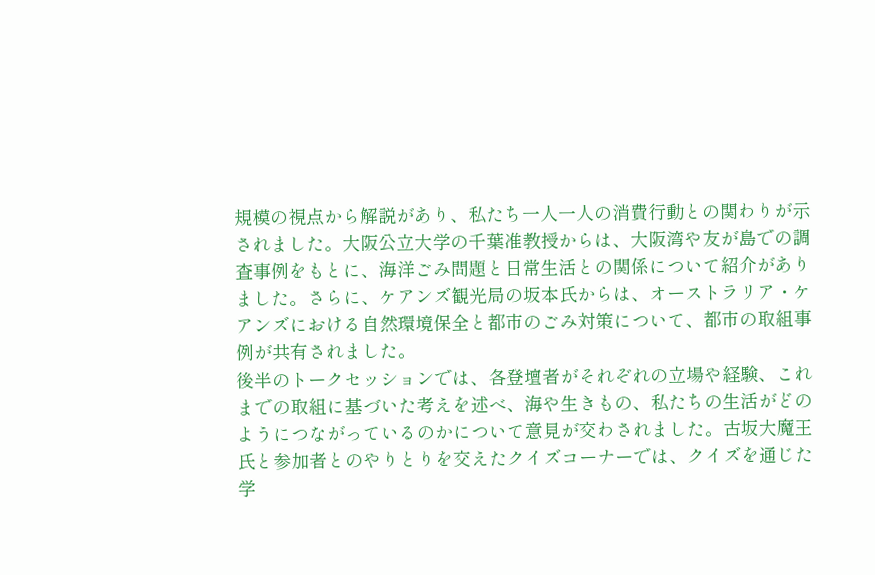規模の視点から解説があり、私たち一人一人の消費行動との関わりが示されました。大阪公立大学の千葉准教授からは、大阪湾や友が島での調査事例をもとに、海洋ごみ問題と日常生活との関係について紹介がありました。さらに、ケアンズ観光局の坂本氏からは、オーストラリア・ケアンズにおける自然環境保全と都市のごみ対策について、都市の取組事例が共有されました。
後半のトークセッションでは、各登壇者がそれぞれの立場や経験、これまでの取組に基づいた考えを述べ、海や生きもの、私たちの生活がどのようにつながっているのかについて意見が交わされました。古坂大魔王氏と参加者とのやりとりを交えたクイズコーナーでは、クイズを通じた学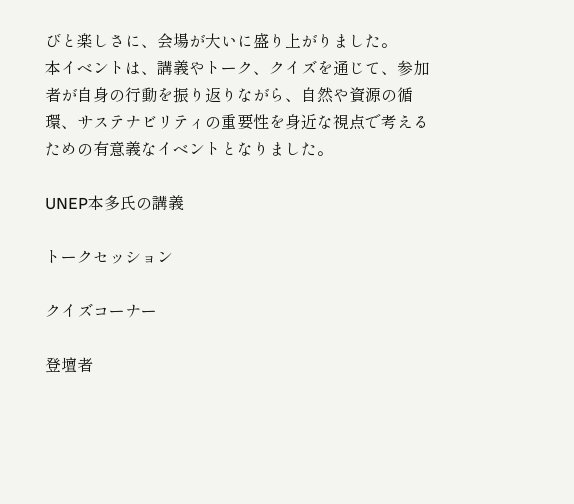びと楽しさに、会場が大いに盛り上がりました。
本イベントは、講義やトーク、クイズを通じて、参加者が自身の行動を振り返りながら、自然や資源の循環、サステナビリティの重要性を身近な視点で考えるための有意義なイベントとなりました。

UNEP本多氏の講義

トークセッション

クイズコーナー

登壇者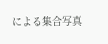による集合写真